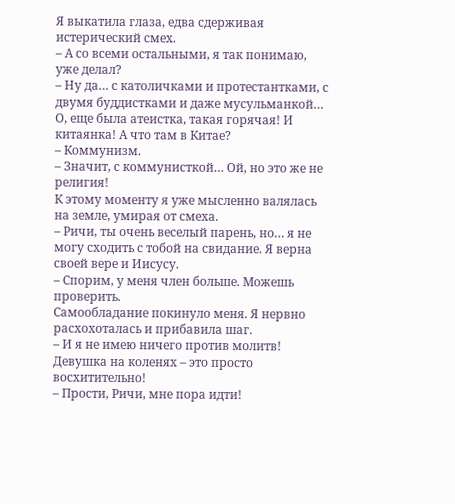Я выкатила глаза, едва сдерживая истерический смех.
– А со всеми остальными, я так понимаю, уже делал?
– Ну да… с католичками и протестантками, с двумя буддистками и даже мусульманкой… О, еще была атеистка, такая горячая! И китаянка! А что там в Китае?
– Коммунизм.
– Значит, с коммунисткой… Ой, но это же не религия!
К этому моменту я уже мысленно валялась на земле, умирая от смеха.
– Ричи, ты очень веселый парень, но… я не могу сходить с тобой на свидание. Я верна своей вере и Иисусу.
– Спорим, у меня член больше. Можешь проверить.
Самообладание покинуло меня. Я нервно расхохоталась и прибавила шаг.
– И я не имею ничего против молитв! Девушка на коленях – это просто восхитительно!
– Прости, Ричи, мне пора идти!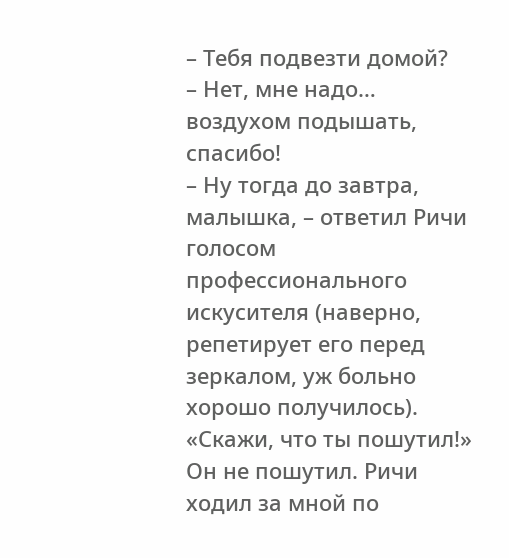– Тебя подвезти домой?
– Нет, мне надо… воздухом подышать, спасибо!
– Ну тогда до завтра, малышка, – ответил Ричи голосом профессионального искусителя (наверно, репетирует его перед зеркалом, уж больно хорошо получилось).
«Скажи, что ты пошутил!»
Он не пошутил. Ричи ходил за мной по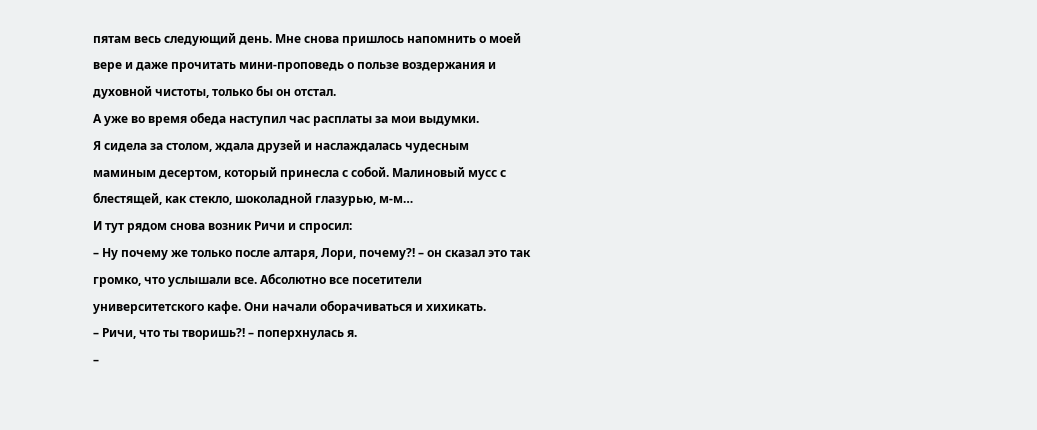пятам весь следующий день. Мне снова пришлось напомнить о моей вере и даже прочитать мини-проповедь о пользе воздержания и духовной чистоты, только бы он отстал.
А уже во время обеда наступил час расплаты за мои выдумки.
Я сидела за столом, ждала друзей и наслаждалась чудесным маминым десертом, который принесла с собой. Малиновый мусс с блестящей, как стекло, шоколадной глазурью, м-м…
И тут рядом снова возник Ричи и спросил:
– Ну почему же только после алтаря, Лори, почему?! – он сказал это так громко, что услышали все. Абсолютно все посетители университетского кафе. Они начали оборачиваться и хихикать.
– Ричи, что ты творишь?! – поперхнулась я.
–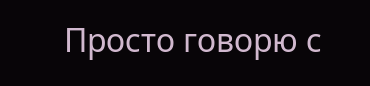Просто говорю с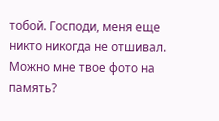тобой. Господи, меня еще никто никогда не отшивал. Можно мне твое фото на память?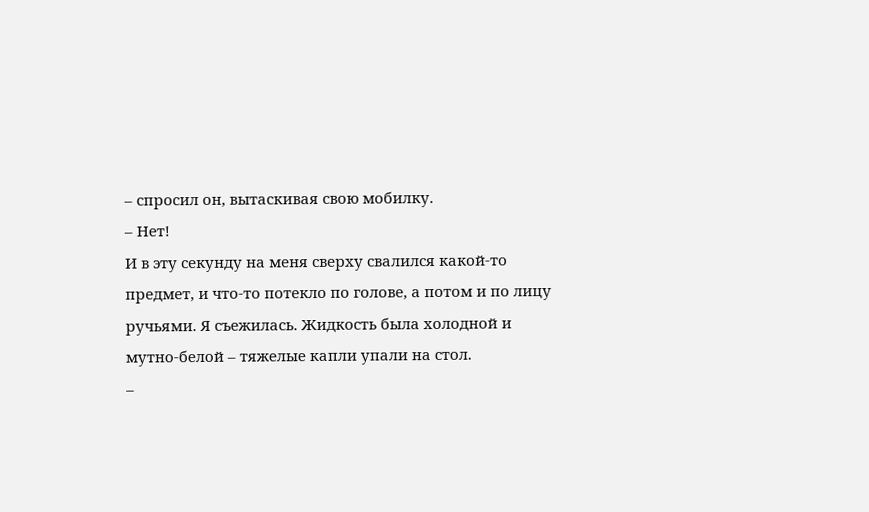– спросил он, вытаскивая свою мобилку.
– Нет!
И в эту секунду на меня сверху свалился какой-то предмет, и что-то потекло по голове, а потом и по лицу ручьями. Я съежилась. Жидкость была холодной и мутно-белой – тяжелые капли упали на стол.
–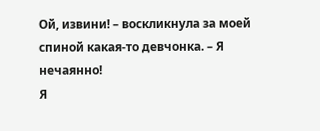Ой, извини! – воскликнула за моей спиной какая-то девчонка. – Я нечаянно!
Я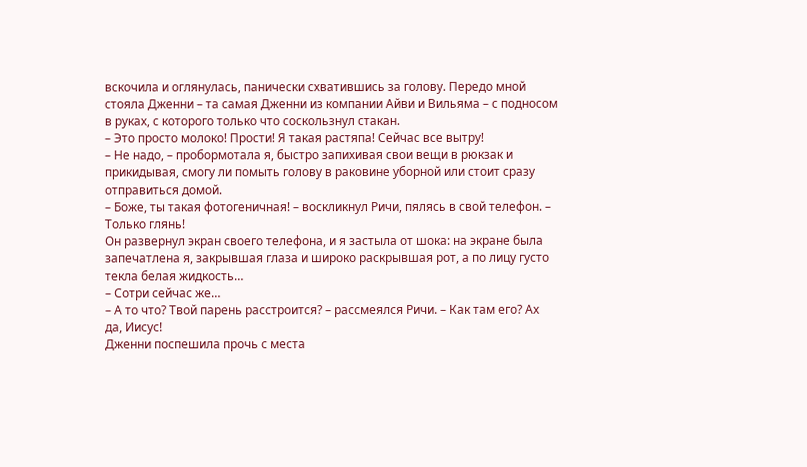вскочила и оглянулась, панически схватившись за голову. Передо мной стояла Дженни – та самая Дженни из компании Айви и Вильяма – с подносом в руках, с которого только что соскользнул стакан.
– Это просто молоко! Прости! Я такая растяпа! Сейчас все вытру!
– Не надо, – пробормотала я, быстро запихивая свои вещи в рюкзак и прикидывая, смогу ли помыть голову в раковине уборной или стоит сразу отправиться домой.
– Боже, ты такая фотогеничная! – воскликнул Ричи, пялясь в свой телефон. – Только глянь!
Он развернул экран своего телефона, и я застыла от шока: на экране была запечатлена я, закрывшая глаза и широко раскрывшая рот, а по лицу густо текла белая жидкость…
– Сотри сейчас же…
– А то что? Твой парень расстроится? – рассмеялся Ричи. – Как там его? Ах да, Иисус!
Дженни поспешила прочь с места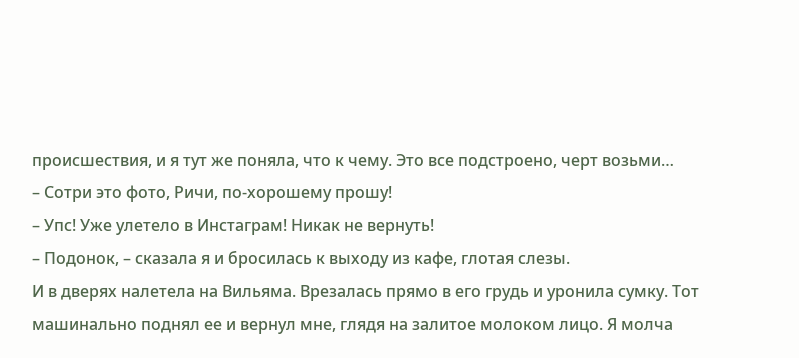происшествия, и я тут же поняла, что к чему. Это все подстроено, черт возьми…
– Сотри это фото, Ричи, по-хорошему прошу!
– Упс! Уже улетело в Инстаграм! Никак не вернуть!
– Подонок, – сказала я и бросилась к выходу из кафе, глотая слезы.
И в дверях налетела на Вильяма. Врезалась прямо в его грудь и уронила сумку. Тот машинально поднял ее и вернул мне, глядя на залитое молоком лицо. Я молча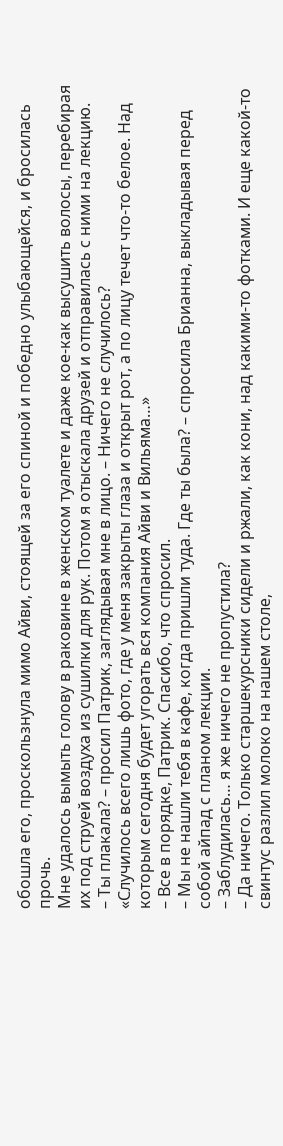обошла его, проскользнула мимо Айви, стоящей за его спиной и победно улыбающейся, и бросилась прочь.
Мне удалось вымыть голову в раковине в женском туалете и даже кое-как высушить волосы, перебирая их под струей воздуха из сушилки для рук. Потом я отыскала друзей и отправилась с ними на лекцию.
– Ты плакала? – просил Патрик, заглядывая мне в лицо. – Ничего не случилось?
«Случилось всего лишь фото, где у меня закрыты глаза и открыт рот, а по лицу течет что-то белое. Над которым сегодня будет угорать вся компания Айви и Вильяма…»
– Все в порядке, Патрик. Спасибо, что спросил.
– Мы не нашли тебя в кафе, когда пришли туда. Где ты была? – спросила Брианна, выкладывая перед собой айпад с планом лекции.
– Заблудилась… я же ничего не пропустила?
– Да ничего. Только старшекурсники сидели и ржали, как кони, над какими-то фотками. И еще какой-то свинтус разлил молоко на нашем столе,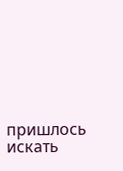пришлось искать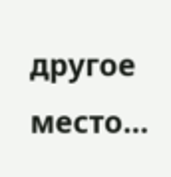другое место…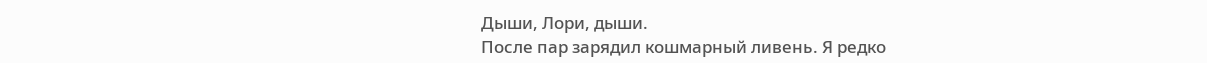Дыши, Лори, дыши.
После пар зарядил кошмарный ливень. Я редко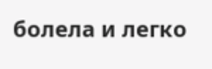болела и легко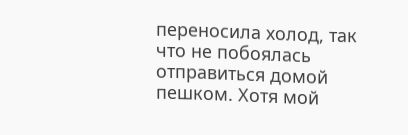переносила холод, так что не побоялась отправиться домой пешком. Хотя мой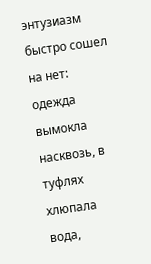энтузиазм быстро сошел на нет: одежда вымокла насквозь, в туфлях хлюпала вода,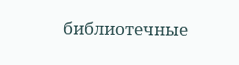библиотечные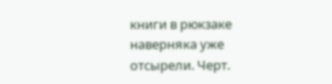книги в рюкзаке наверняка уже отсырели. Черт.